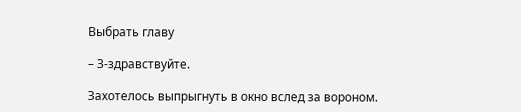Выбрать главу

– З-здравствуйте.

Захотелось выпрыгнуть в окно вслед за вороном.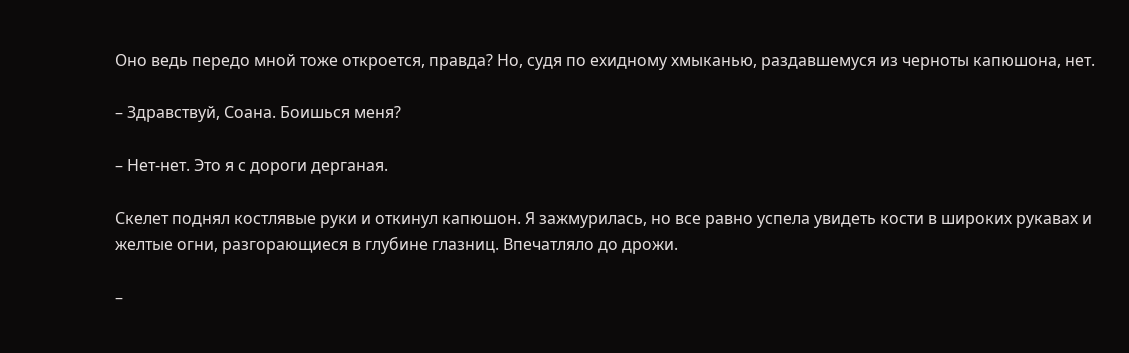Оно ведь передо мной тоже откроется, правда? Но, судя по ехидному хмыканью, раздавшемуся из черноты капюшона, нет.

– Здравствуй, Соана. Боишься меня?

– Нет-нет. Это я с дороги дерганая.

Скелет поднял костлявые руки и откинул капюшон. Я зажмурилась, но все равно успела увидеть кости в широких рукавах и желтые огни, разгорающиеся в глубине глазниц. Впечатляло до дрожи.

–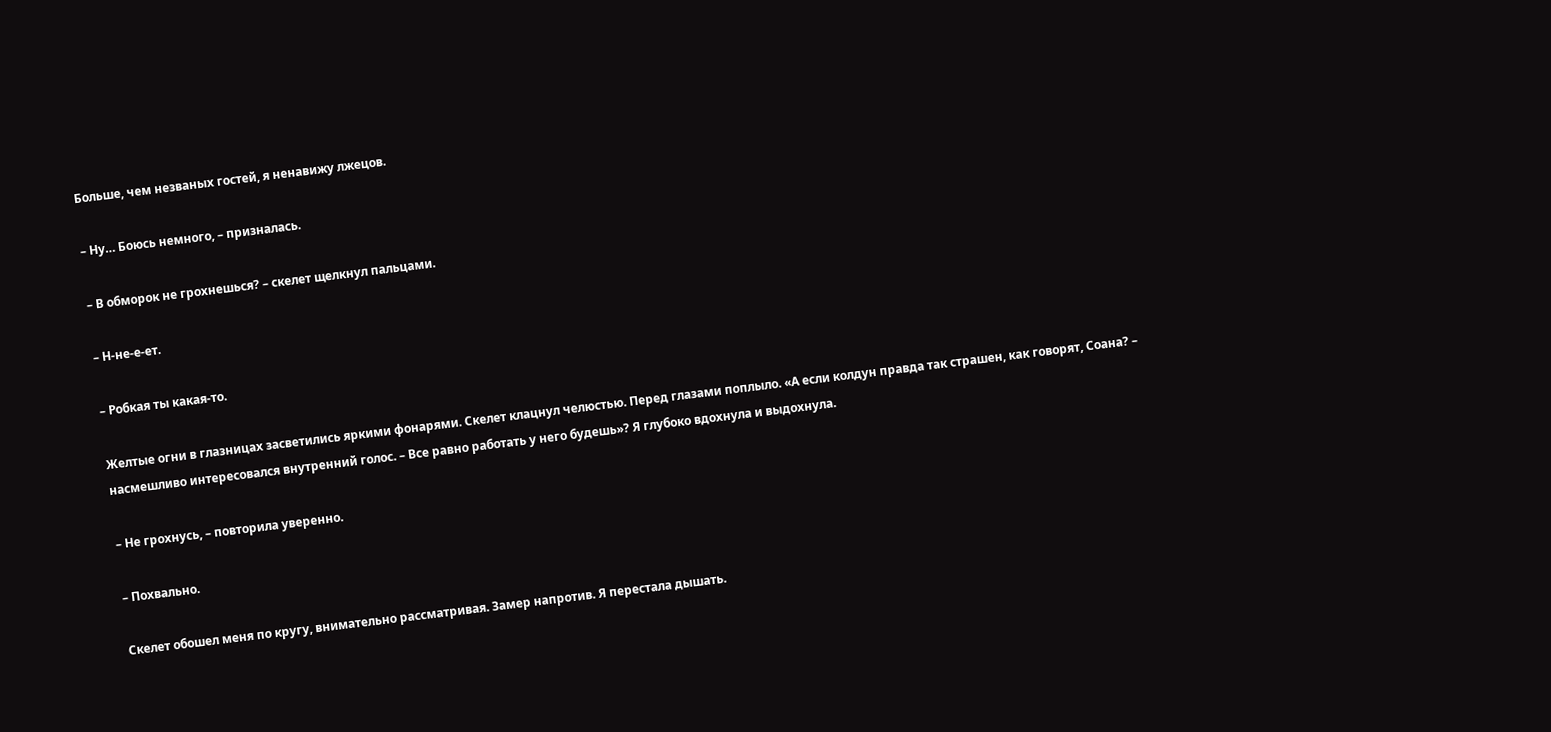Больше, чем незваных гостей, я ненавижу лжецов.

– Ну… Боюсь немного, – призналась.

– В обморок не грохнешься? – скелет щелкнул пальцами.

– Н-не-е-ет.

– Робкая ты какая-то.

Желтые огни в глазницах засветились яркими фонарями. Скелет клацнул челюстью. Перед глазами поплыло. «А если колдун правда так страшен, как говорят, Соана? – насмешливо интересовался внутренний голос. – Все равно работать у него будешь»? Я глубоко вдохнула и выдохнула.

– Не грохнусь, – повторила уверенно.

– Похвально.

Скелет обошел меня по кругу, внимательно рассматривая. Замер напротив. Я перестала дышать.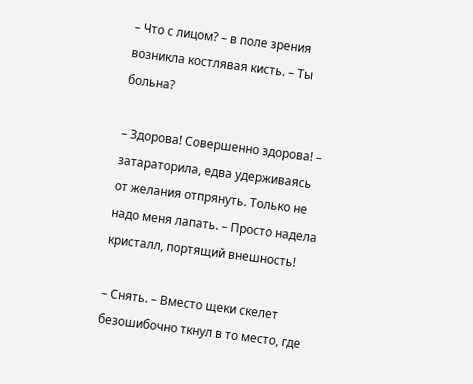– Что с лицом? – в поле зрения возникла костлявая кисть. – Ты больна?

– Здорова! Совершенно здорова! – затараторила, едва удерживаясь от желания отпрянуть. Только не надо меня лапать. – Просто надела кристалл, портящий внешность!

– Снять. – Вместо щеки скелет безошибочно ткнул в то место, где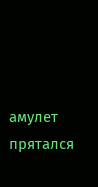амулет прятался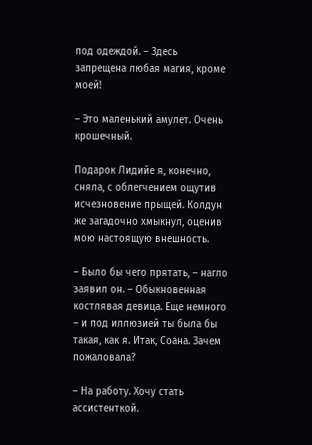под одеждой. – Здесь запрещена любая магия, кроме моей!

– Это маленький амулет. Очень крошечный.

Подарок Лидийе я, конечно, сняла, с облегчением ощутив исчезновение прыщей. Колдун же загадочно хмыкнул, оценив мою настоящую внешность.

– Было бы чего прятать, – нагло заявил он. – Обыкновенная костлявая девица. Еще немного – и под иллюзией ты была бы такая, как я. Итак, Соана. Зачем пожаловала?

– На работу. Хочу стать ассистенткой.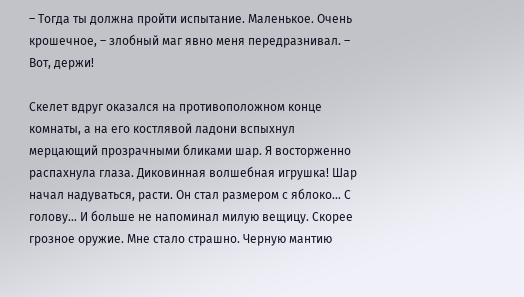– Тогда ты должна пройти испытание. Маленькое. Очень крошечное, – злобный маг явно меня передразнивал. – Вот, держи!

Скелет вдруг оказался на противоположном конце комнаты, а на его костлявой ладони вспыхнул мерцающий прозрачными бликами шар. Я восторженно распахнула глаза. Диковинная волшебная игрушка! Шар начал надуваться, расти. Он стал размером с яблоко… С голову… И больше не напоминал милую вещицу. Скорее грозное оружие. Мне стало страшно. Черную мантию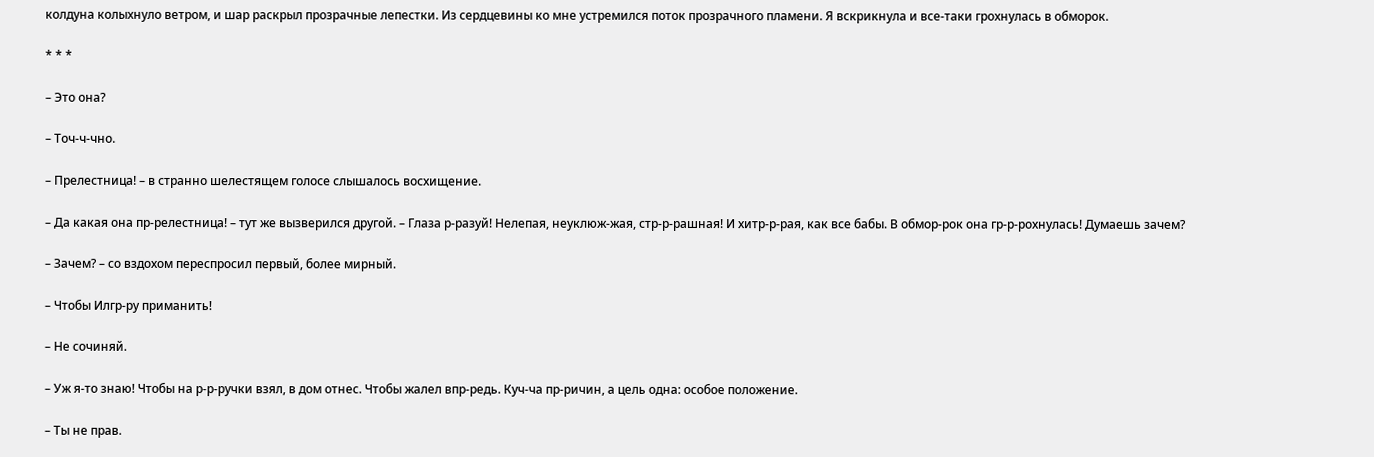колдуна колыхнуло ветром, и шар раскрыл прозрачные лепестки. Из сердцевины ко мне устремился поток прозрачного пламени. Я вскрикнула и все-таки грохнулась в обморок.

* * *

– Это она?

– Точ-ч-чно.

– Прелестница! – в странно шелестящем голосе слышалось восхищение.

– Да какая она пр-релестница! – тут же вызверился другой. – Глаза р-разуй! Нелепая, неуклюж-жая, стр-р-рашная! И хитр-р-рая, как все бабы. В обмор-рок она гр-р-рохнулась! Думаешь зачем?

– Зачем? – со вздохом переспросил первый, более мирный.

– Чтобы Илгр-ру приманить!

– Не сочиняй.

– Уж я-то знаю! Чтобы на р-р-ручки взял, в дом отнес. Чтобы жалел впр-редь. Куч-ча пр-ричин, а цель одна: особое положение.

– Ты не прав.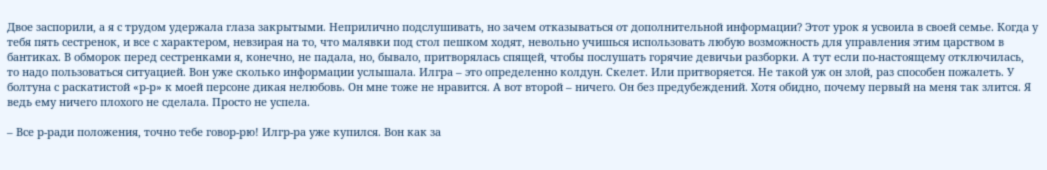Двое заспорили, а я с трудом удержала глаза закрытыми. Неприлично подслушивать, но зачем отказываться от дополнительной информации? Этот урок я усвоила в своей семье. Когда у тебя пять сестренок, и все с характером, невзирая на то, что малявки под стол пешком ходят, невольно учишься использовать любую возможность для управления этим царством в бантиках. В обморок перед сестренками я, конечно, не падала, но, бывало, притворялась спящей, чтобы послушать горячие девичьи разборки. А тут если по-настоящему отключилась, то надо пользоваться ситуацией. Вон уже сколько информации услышала. Илгра – это определенно колдун. Скелет. Или притворяется. Не такой уж он злой, раз способен пожалеть. У болтуна с раскатистой «р-р» к моей персоне дикая нелюбовь. Он мне тоже не нравится. А вот второй – ничего. Он без предубеждений. Хотя обидно, почему первый на меня так злится. Я ведь ему ничего плохого не сделала. Просто не успела.

– Все р-ради положения, точно тебе говор-рю! Илгр-ра уже купился. Вон как за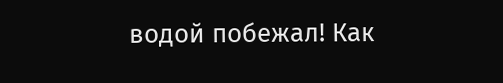водой побежал! Как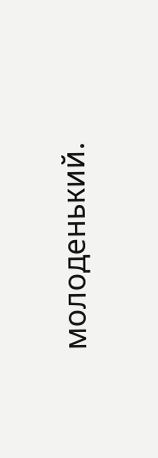молоденький.